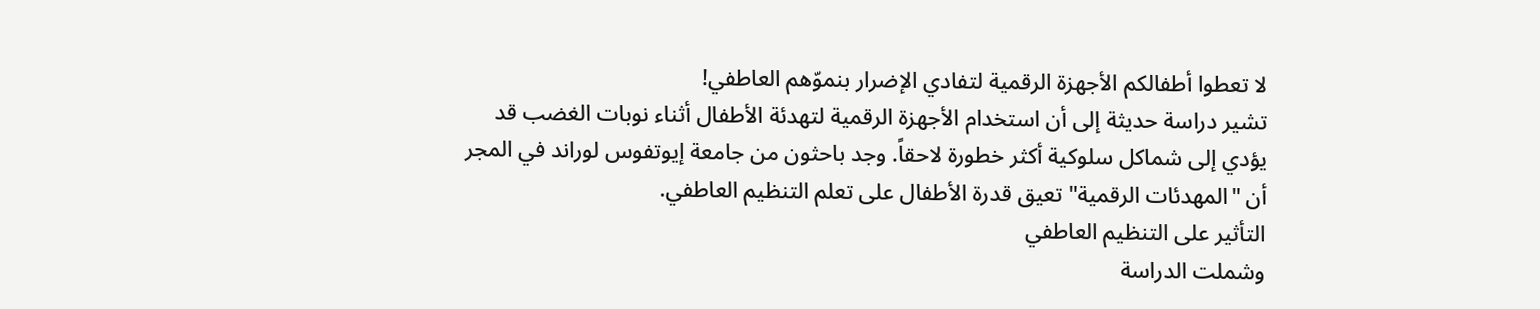لا تعطوا أطفالكم الأجهزة الرقمية لتفادي الإضرار بنموّهم العاطفي!
تشير دراسة حديثة إلى أن استخدام الأجهزة الرقمية لتهدئة الأطفال أثناء نوبات الغضب قد يؤدي إلى شماكل سلوكية أكثر خطورة لاحقاً. وجد باحثون من جامعة إيوتفوس لوراند في المجر أن "المهدئات الرقمية" تعيق قدرة الأطفال على تعلم التنظيم العاطفي.
التأثير على التنظيم العاطفي
وشملت الدراسة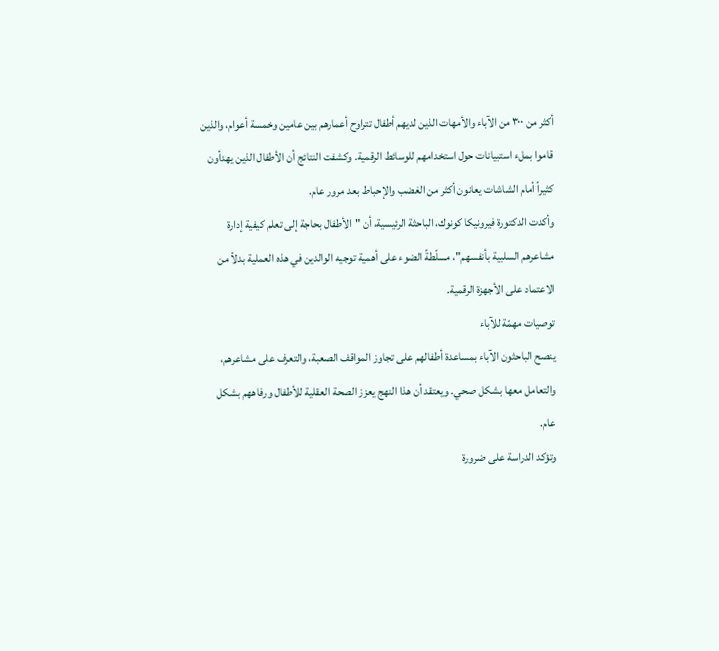أكثر من ٣٠٠ من الآباء والأمهات الذين لديهم أطفال تتراوح أعمارهم بين عامين وخمسة أعوام، والذين قاموا بملء استبيانات حول استخدامهم للوسائط الرقمية. وكشفت النتائج أن الأطفال الذين يهدأون كثيراً أمام الشاشات يعانون أكثر من الغضب والإحباط بعد مرور عام.
وأكدت الدكتورة فيرونيكا كونوك، الباحثة الرئيسية، أن "الأطفال بحاجة إلى تعلم كيفية إدارة مشاعرهم السلبية بأنفسهم"، مسلّطةً الضوء على أهمية توجيه الوالدين في هذه العملية بدلاً من الاعتماد على الأجهزة الرقمية.
توصيات مهمّة للآباء
ينصح الباحثون الآباء بمساعدة أطفالهم على تجاوز المواقف الصعبة، والتعرف على مشاعرهم، والتعامل معها بشكل صحي. ويعتقد أن هذا النهج يعزز الصحة العقلية للأطفال ورفاههم بشكل عام.
وتؤكد الدراسة على ضرورة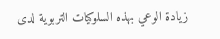زيادة الوعي بهذه السلوكيات التربوية لدى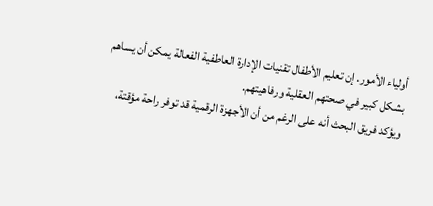أولياء الأمور. إن تعليم الأطفال تقنيات الإدارة العاطفية الفعالة يمكن أن يساهم بشكل كبير في صحتهم العقلية ورفاهيتهم.
ويؤكد فريق البحث أنه على الرغم من أن الأجهزة الرقمية قد توفر راحة مؤقتة،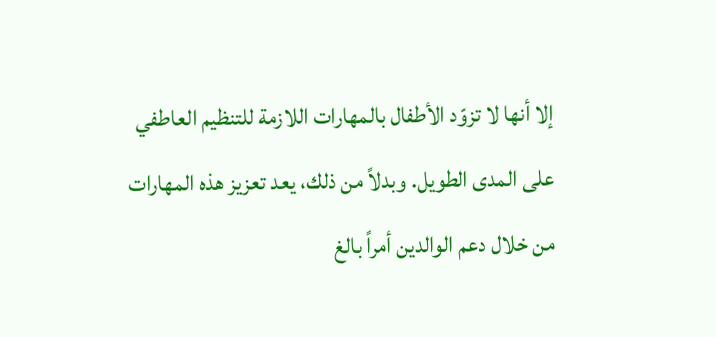إلا أنها لا تزوّد الأطفال بالمهارات اللازمة للتنظيم العاطفي على المدى الطويل. وبدلاً من ذلك، يعد تعزيز هذه المهارات من خلال دعم الوالدين أمراً بالغ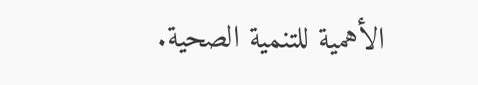الأهمية للتنمية الصحية.